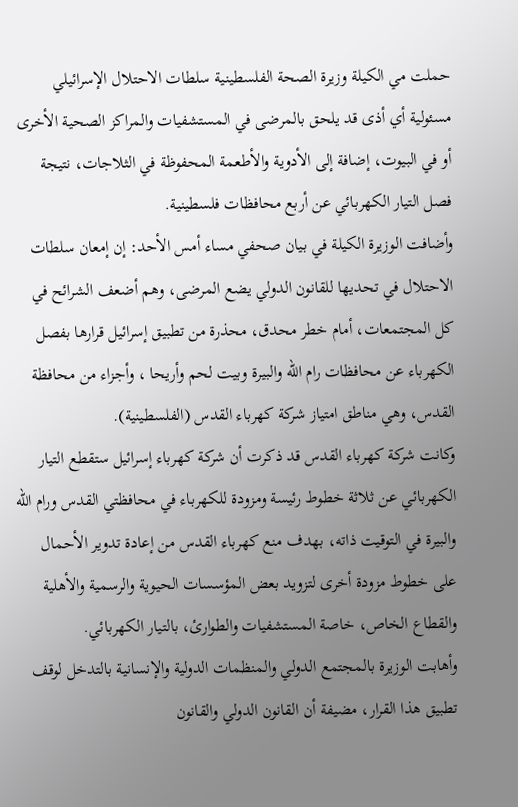حملت مي الكيلة وزيرة الصحة الفلسطينية سلطات الاحتلال الإسرائيلي مسئولية أي أذى قد يلحق بالمرضى في المستشفيات والمراكز الصحية الأخرى أو في البيوت، إضافة إلى الأدوية والأطعمة المحفوظة في الثلاجات، نتيجة فصل التيار الكهربائي عن أربع محافظات فلسطينية.
وأضافت الوزيرة الكيلة في بيان صحفي مساء أمس الأحد: إن إمعان سلطات الاحتلال في تحديها للقانون الدولي يضع المرضى، وهم أضعف الشرائح في كل المجتمعات، أمام خطر محدق، محذرة من تطبيق إسرائيل قرارها بفصل الكهرباء عن محافظات رام الله والبيرة وبيت لحم وأريحا ، وأجزاء من محافظة القدس، وهي مناطق امتياز شركة كهرباء القدس (الفلسطينية).
وكانت شركة كهرباء القدس قد ذكرت أن شركة كهرباء إسرائيل ستقطع التيار الكهربائي عن ثلاثة خطوط رئيسة ومزودة للكهرباء في محافظتي القدس ورام الله والبيرة في التوقيت ذاته، بهدف منع كهرباء القدس من إعادة تدوير الأحمال على خطوط مزودة أخرى لتزويد بعض المؤسسات الحيوية والرسمية والأهلية والقطاع الخاص، خاصة المستشفيات والطوارئ، بالتيار الكهربائي.
وأهابت الوزيرة بالمجتمع الدولي والمنظمات الدولية والإنسانية بالتدخل لوقف تطبيق هذا القرار، مضيفة أن القانون الدولي والقانون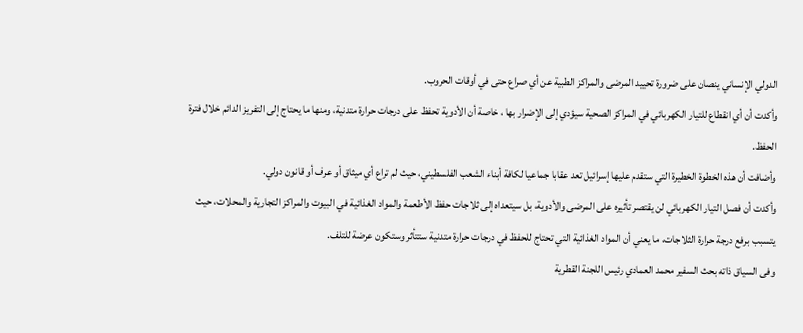الدولي الإنساني ينصان على ضرورة تحييد المرضى والمراكز الطبية عن أي صراع حتى في أوقات الحروب.
وأكدت أن أي انقطاع للتيار الكهربائي في المراكز الصحية سيؤدي إلى الإضرار بها ، خاصة أن الأدوية تحفظ على درجات حرارة متدنية، ومنها ما يحتاج إلى التفريز الدائم خلال فترة الحفظ.
وأضافت أن هذه الخطوة الخطيرة التي ستقدم عليها إسرائيل تعد عقابا جماعيا لكافة أبناء الشعب الفلسطيني، حيث لم تراع أي ميثاق أو عرف أو قانون دولي.
وأكدت أن فصل التيار الكهربائي لن يقتصر تأثيره على المرضى والأدوية، بل سيتعداه إلى ثلاجات حفظ الأطعمة والمواد الغذائية في البيوت والمراكز التجارية والمحلات، حيث يتسبب برفع درجة حرارة الثلاجات، ما يعني أن المواد الغذائية التي تحتاج للحفظ في درجات حرارة متدنية ستتأثر وستكون عرضة للتلف.
وفى السياق ذاته بحث السفير محمد العمادي رئيس اللجنة القطرية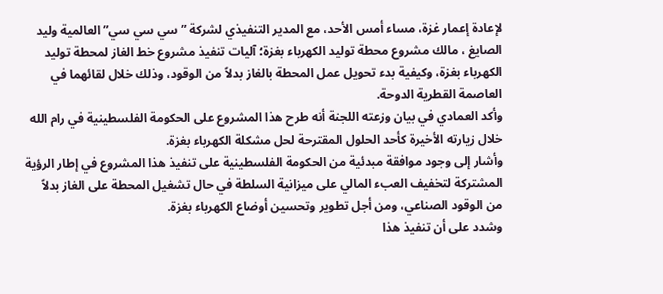لإعادة إعمار غزة، مساء أمس الأحد، مع المدير التنفيذي لشركة ” سي سي سي” العالمية وليد الصايغ ، مالك مشروع محطة توليد الكهرباء بغزة؛ آليات تنفيذ مشروع خط الغاز لمحطة توليد الكهرباء بغزة، وكيفية بدء تحويل عمل المحطة بالغاز بدلاً من الوقود، وذلك خلال لقائهما في العاصمة القطرية الدوحة.
وأكد العمادي في بيان وزعته اللجنة أنه طرح هذا المشروع على الحكومة الفلسطينية في رام الله خلال زيارته الأخيرة كأحد الحلول المقترحة لحل مشكلة الكهرباء بغزة.
وأشار إلى وجود موافقة مبدئية من الحكومة الفلسطينية على تنفيذ هذا المشروع في إطار الرؤية المشتركة لتخفيف العبء المالي على ميزانية السلطة في حال تشغيل المحطة على الغاز بدلاً من الوقود الصناعي، ومن أجل تطوير وتحسين أوضاع الكهرباء بغزة.
وشدد على أن تنفيذ هذا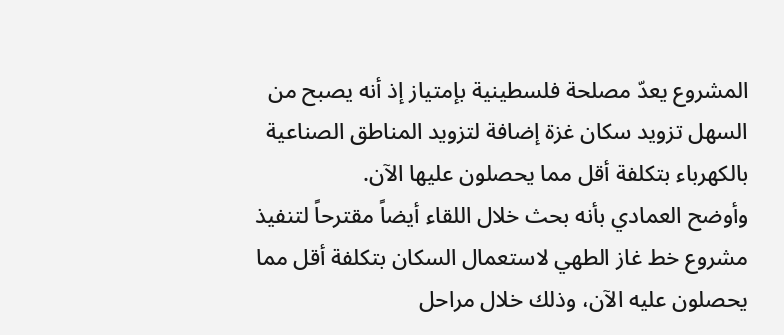المشروع يعدّ مصلحة فلسطينية بإمتياز إذ أنه يصبح من السهل تزويد سكان غزة إضافة لتزويد المناطق الصناعية بالكهرباء بتكلفة أقل مما يحصلون عليها الآن.
وأوضح العمادي بأنه بحث خلال اللقاء أيضاً مقترحاً لتنفيذ مشروع خط غاز الطهي لاستعمال السكان بتكلفة أقل مما يحصلون عليه الآن، وذلك خلال مراحل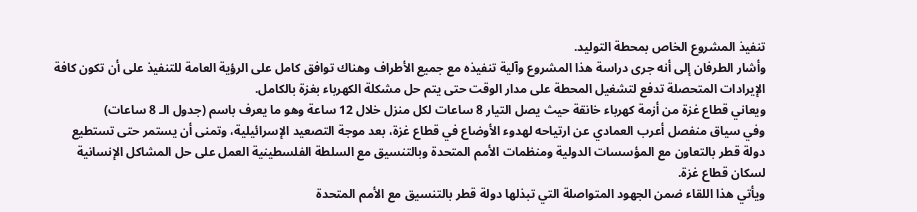تنفيذ المشروع الخاص بمحطة التوليد.
وأشار الطرفان إلى أنه جرى دراسة هذا المشروع وآلية تنفيذه مع جميع الأطراف وهناك توافق كامل على الرؤية العامة للتنفيذ على أن تكون كافة الإيرادات المتحصلة تدفع لتشغيل المحطة على مدار الوقت حتى يتم حل مشكلة الكهرباء بغزة بالكامل.
ويعاني قطاع غزة من أزمة كهرباء خانقة حيث يصل التيار 8 ساعات لكل منزل خلال 12 ساعة وهو ما يعرف باسم (جدول الـ 8 ساعات)
وفي سياق منفصل أعرب العمادي عن ارتياحه لهدوء الأوضاع في قطاع غزة، بعد موجة التصعيد الإسرائيلية، وتمنى أن يستمر حتى تستطيع دولة قطر بالتعاون مع المؤسسات الدولية ومنظمات الأمم المتحدة وبالتنسيق مع السلطة الفلسطينية العمل على حل المشاكل الإنسانية لسكان قطاع غزة.
ويأتي هذا اللقاء ضمن الجهود المتواصلة التي تبذلها دولة قطر بالتنسيق مع الأمم المتحدة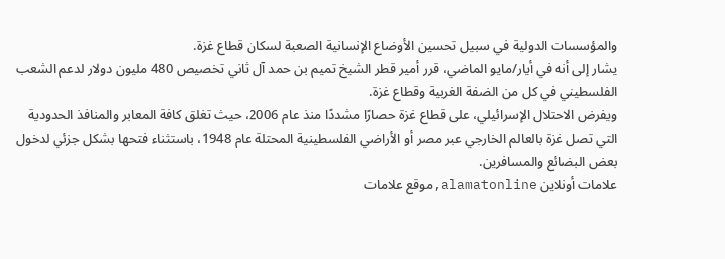والمؤسسات الدولية في سبيل تحسين الأوضاع الإنسانية الصعبة لسكان قطاع غزة.
يشار إلى أنه في أيار/مايو الماضي، قرر أمير قطر الشيخ تميم بن حمد آل ثاني تخصيص 480 مليون دولار لدعم الشعب الفلسطيني في كل من الضفة الغربية وقطاع غزة.
ويفرض الاحتلال الإسرائيلي، على قطاع غزة حصارًا مشددًا منذ عام 2006، حيث تغلق كافة المعابر والمنافذ الحدودية التي تصل غزة بالعالم الخارجي عبر مصر أو الأراضي الفلسطينية المحتلة عام 1948، باستثناء فتحها بشكل جزئي لدخول بعض البضائع والمسافرين.
علامات أونلاين alamatonline,موقع علامات